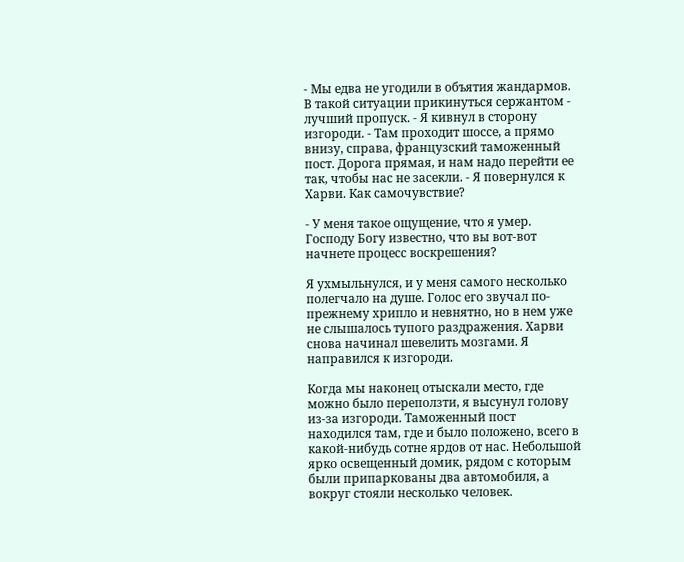- Мы едва не угодили в объятия жандармов. В такой ситуации прикинуться сержантом - лучший пропуск. - Я кивнул в сторону изгороди. - Там проходит шоссе, а прямо внизу, справа, французский таможенный пост. Дорога прямая, и нам надо перейти ее так, чтобы нас не засекли. - Я повернулся к Харви. Как самочувствие?

- У меня такое ощущение, что я умер. Господу Богу известно, что вы вот-вот начнете процесс воскрешения?

Я ухмыльнулся, и у меня самого несколько полегчало на душе. Голос его звучал по-прежнему хрипло и невнятно, но в нем уже не слышалось тупого раздражения. Харви снова начинал шевелить мозгами. Я направился к изгороди.

Когда мы наконец отыскали место, где можно было переползти, я высунул голову из-за изгороди. Таможенный пост находился там, где и было положено, всего в какой-нибудь сотне ярдов от нас. Небольшой ярко освещенный домик, рядом с которым были припаркованы два автомобиля, а вокруг стояли несколько человек.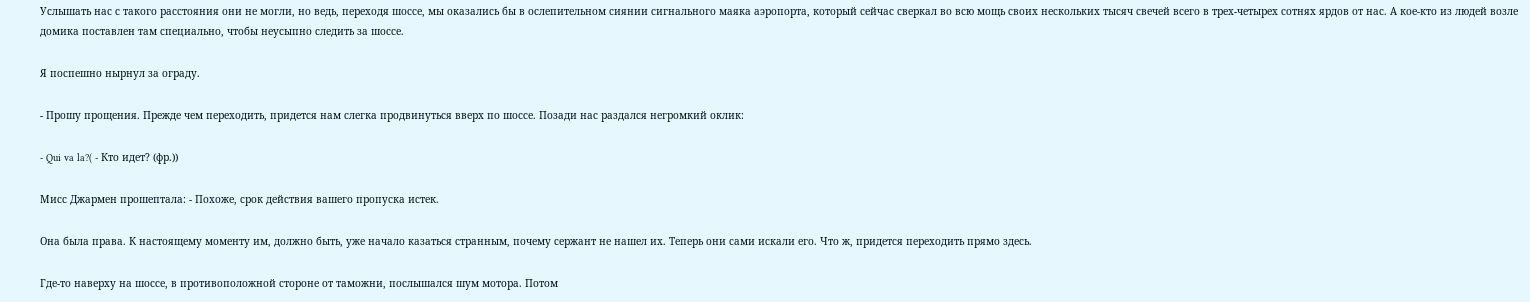Услышать нас с такого расстояния они не могли, но ведь, переходя шоссе, мы оказались бы в ослепительном сиянии сигнального маяка аэропорта, который сейчас сверкал во всю мощь своих нескольких тысяч свечей всего в трех-четырех сотнях ярдов от нас. А кое-кто из людей возле домика поставлен там специально, чтобы неусыпно следить за шоссе.

Я поспешно нырнул за ограду.

- Прошу прощения. Прежде чем переходить, придется нам слегка продвинуться вверх по шоссе. Позади нас раздался негромкий оклик:

- Qui va la?( - Кто идет? (фр.))

Мисс Джармен прошептала: - Похоже, срок действия вашего пропуска истек.

Она была права. К настоящему моменту им, должно быть, уже начало казаться странным, почему сержант не нашел их. Теперь они сами искали его. Что ж, придется переходить прямо здесь.

Где-то наверху на шоссе, в противоположной стороне от таможни, послышался шум мотора. Потом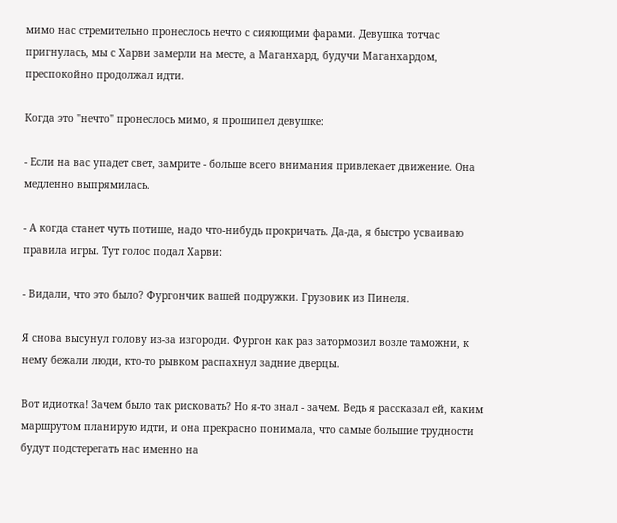мимо нас стремительно пронеслось нечто с сияющими фарами. Девушка тотчас пригнулась, мы с Харви замерли на месте, а Маганхард, будучи Маганхардом, преспокойно продолжал идти.

Когда это "нечто" пронеслось мимо, я прошипел девушке:

- Если на вас упадет свет, замрите - больше всего внимания привлекает движение. Она медленно выпрямилась.

- А когда станет чуть потише, надо что-нибудь прокричать. Да-да, я быстро усваиваю правила игры. Тут голос подал Харви:

- Видали, что это было? Фургончик вашей подружки. Грузовик из Пинеля.

Я снова высунул голову из-за изгороди. Фургон как раз затормозил возле таможни, к нему бежали люди, кто-то рывком распахнул задние дверцы.

Вот идиотка! Зачем было так рисковать? Но я-то знал - зачем. Ведь я рассказал ей, каким маршрутом планирую идти, и она прекрасно понимала, что самые большие трудности будут подстерегать нас именно на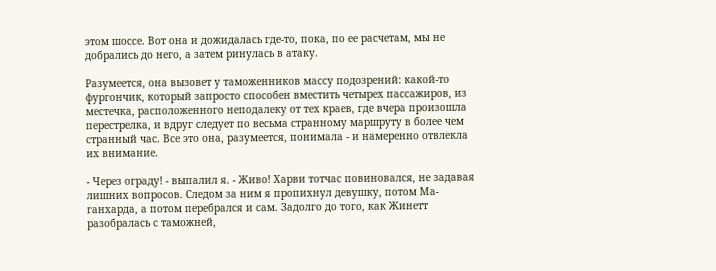этом шоссе. Вот она и дожидалась где-то, пока, по ее расчетам, мы не добрались до него, а затем ринулась в атаку.

Разумеется, она вызовет у таможенников массу подозрений: какой-то фургончик, который запросто способен вместить четырех пассажиров, из местечка, расположенного неподалеку от тех краев, где вчера произошла перестрелка, и вдруг следует по весьма странному маршруту в более чем странный час. Все это она, разумеется, понимала - и намеренно отвлекла их внимание.

- Через ограду! - выпалил я. - Живо! Харви тотчас повиновался, не задавая лишних вопросов. Следом за ним я пропихнул девушку, потом Ма-ганхарда, а потом перебрался и сам. Задолго до того, как Жинетт разобралась с таможней,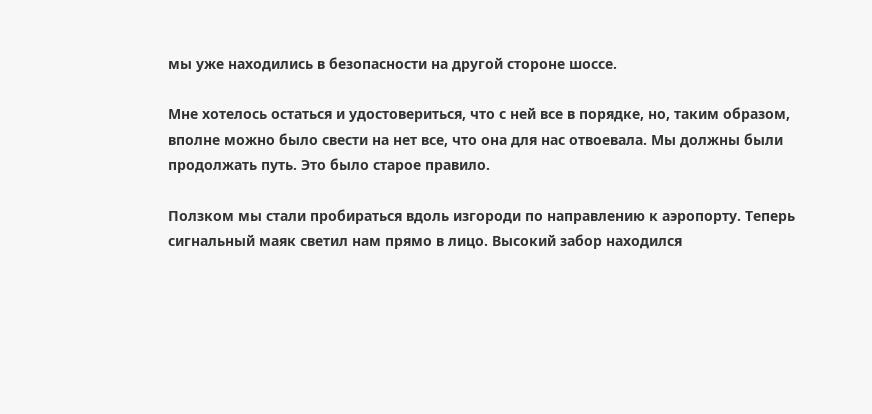мы уже находились в безопасности на другой стороне шоссе.

Мне хотелось остаться и удостовериться, что с ней все в порядке, но, таким образом, вполне можно было свести на нет все, что она для нас отвоевала. Мы должны были продолжать путь. Это было старое правило.

Ползком мы стали пробираться вдоль изгороди по направлению к аэропорту. Теперь сигнальный маяк светил нам прямо в лицо. Высокий забор находился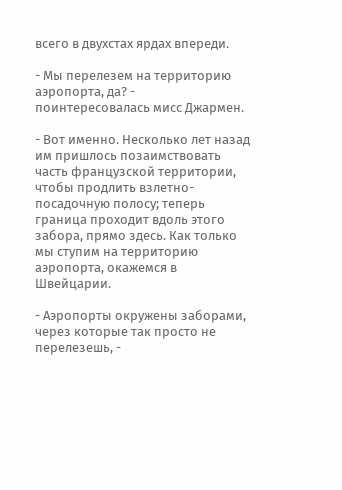всего в двухстах ярдах впереди.

- Мы перелезем на территорию аэропорта, да? - поинтересовалась мисс Джармен.

- Вот именно. Несколько лет назад им пришлось позаимствовать часть французской территории, чтобы продлить взлетно-посадочную полосу; теперь граница проходит вдоль этого забора, прямо здесь. Как только мы ступим на территорию аэропорта, окажемся в Швейцарии.

- Аэропорты окружены заборами, через которые так просто не перелезешь, -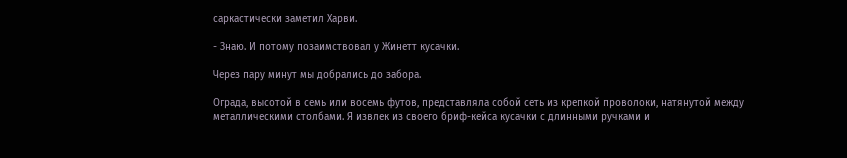саркастически заметил Харви.

- Знаю. И потому позаимствовал у Жинетт кусачки.

Через пару минут мы добрались до забора.

Ограда, высотой в семь или восемь футов, представляла собой сеть из крепкой проволоки, натянутой между металлическими столбами. Я извлек из своего бриф-кейса кусачки с длинными ручками и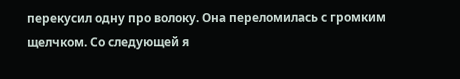перекусил одну про волоку. Она переломилась с громким щелчком. Со следующей я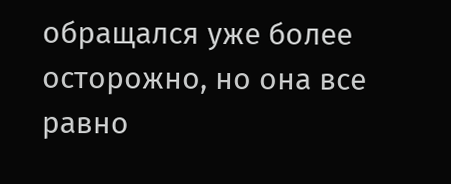обращался уже более осторожно, но она все равно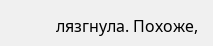лязгнула. Похоже,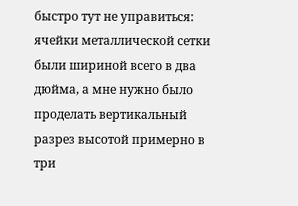быстро тут не управиться: ячейки металлической сетки были шириной всего в два дюйма, а мне нужно было проделать вертикальный разрез высотой примерно в три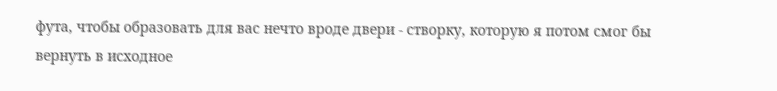фута, чтобы образовать для вас нечто вроде двери - створку, которую я потом смог бы вернуть в исходное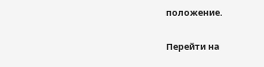положение.

Перейти на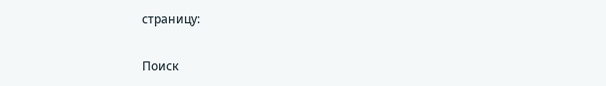страницу:

Поиск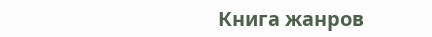Книга жанров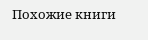Похожие книги